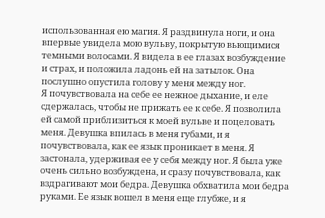использованная ею магия. Я раздвинула ноги, и она впервые увидела мою вульву, покрытую вьющимися темными волосами. Я видела в ее глазах возбуждение и страх, и положила ладонь ей на затылок. Она послушно опустила голову у меня между ног.
Я почувствовала на себе ее нежное дыхание, и еле сдержалась, чтобы не прижать ее к себе. Я позволила ей самой приблизиться к моей вульве и поцеловать меня. Девушка впилась в меня губами, и я почувствовала, как ее язык проникает в меня. Я застонала, удерживая ее у себя между ног. Я была уже очень сильно возбуждена, и сразу почувствовала, как вздрагивают мои бедра. Девушка обхватила мои бедра руками. Ее язык вошел в меня еще глубже, и я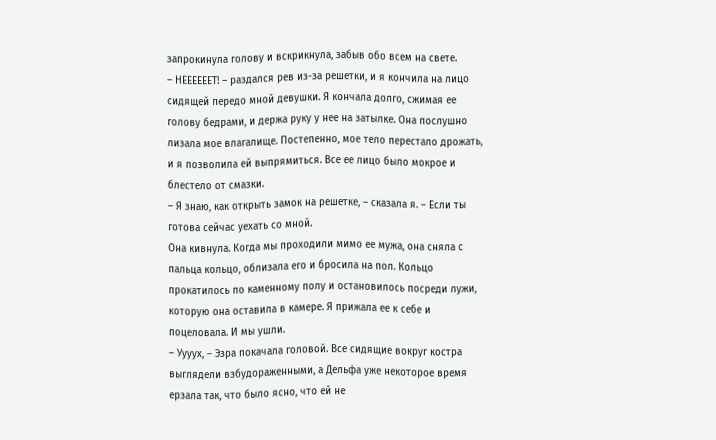запрокинула голову и вскрикнула, забыв обо всем на свете.
– НЕЕЕЕЕЕТ! – раздался рев из-за решетки, и я кончила на лицо сидящей передо мной девушки. Я кончала долго, сжимая ее голову бедрами, и держа руку у нее на затылке. Она послушно лизала мое влагалище. Постепенно, мое тело перестало дрожать, и я позволила ей выпрямиться. Все ее лицо было мокрое и блестело от смазки.
– Я знаю, как открыть замок на решетке, – сказала я. – Если ты готова сейчас уехать со мной.
Она кивнула. Когда мы проходили мимо ее мужа, она сняла с пальца кольцо, облизала его и бросила на пол. Кольцо прокатилось по каменному полу и остановилось посреди лужи, которую она оставила в камере. Я прижала ее к себе и поцеловала. И мы ушли.
– Уууух, – Эзра покачала головой. Все сидящие вокруг костра выглядели взбудораженными, а Дельфа уже некоторое время ерзала так, что было ясно, что ей не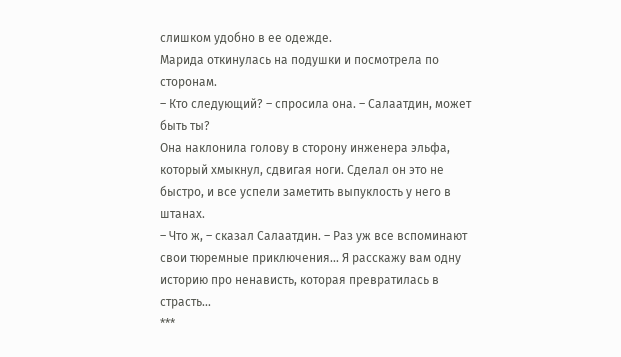слишком удобно в ее одежде.
Марида откинулась на подушки и посмотрела по сторонам.
– Кто следующий? – спросила она. – Салаатдин, может быть ты?
Она наклонила голову в сторону инженера эльфа, который хмыкнул, сдвигая ноги. Сделал он это не быстро, и все успели заметить выпуклость у него в штанах.
– Что ж, – сказал Салаатдин. – Раз уж все вспоминают свои тюремные приключения... Я расскажу вам одну историю про ненависть, которая превратилась в страсть...
***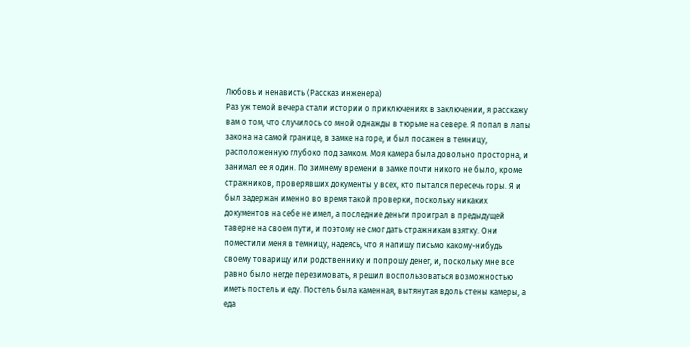Любовь и ненависть (Рассказ инженера)
Раз уж темой вечера стали истории о приключениях в заключении, я расскажу вам о том, что случилось со мной однажды в тюрьме на севере. Я попал в лапы закона на самой границе, в замке на горе, и был посажен в темницу, расположенную глубоко под замком. Моя камера была довольно просторна, и занимал ее я один. По зимнему времени в замке почти никого не было, кроме стражников, проверявших документы у всех, кто пытался пересечь горы. Я и был задержан именно во время такой проверки, поскольку никаких документов на себе не имел, а последние деньги проиграл в предыдущей таверне на своем пути, и поэтому не смог дать стражникам взятку. Они поместили меня в темницу, надеясь, что я напишу письмо какому-нибудь своему товарищу или родственнику и попрошу денег, и, поскольку мне все равно было негде перезимовать, я решил воспользоваться возможностью иметь постель и еду. Постель была каменная, вытянутая вдоль стены камеры, а еда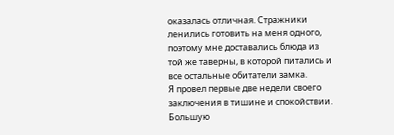оказалась отличная. Стражники ленились готовить на меня одного, поэтому мне доставались блюда из той же таверны, в которой питались и все остальные обитатели замка.
Я провел первые две недели своего заключения в тишине и спокойствии. Большую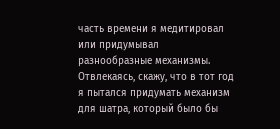часть времени я медитировал или придумывал разнообразные механизмы. Отвлекаясь, скажу, что в тот год я пытался придумать механизм для шатра, который было бы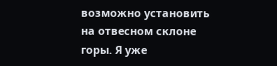возможно установить на отвесном склоне горы. Я уже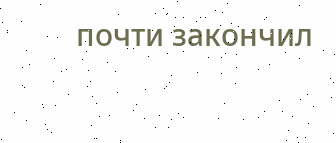почти закончил